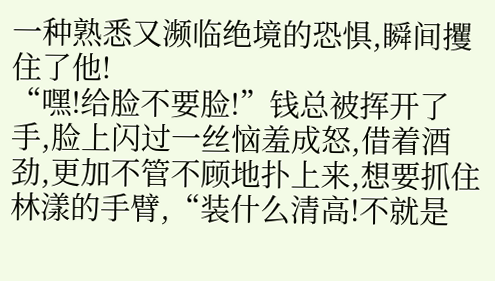一种熟悉又濒临绝境的恐惧,瞬间攫住了他!
“嘿!给脸不要脸!”钱总被挥开了手,脸上闪过一丝恼羞成怒,借着酒劲,更加不管不顾地扑上来,想要抓住林漾的手臂,“装什么清高!不就是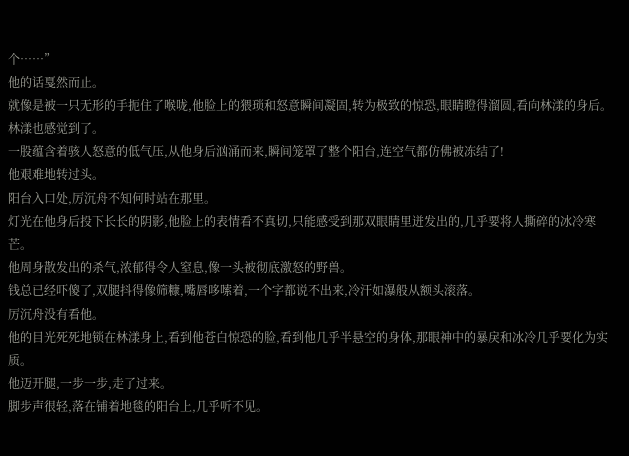个……”
他的话戛然而止。
就像是被一只无形的手扼住了喉咙,他脸上的猥琐和怒意瞬间凝固,转为极致的惊恐,眼睛瞪得溜圆,看向林漾的身后。
林漾也感觉到了。
一股蕴含着骇人怒意的低气压,从他身后汹涌而来,瞬间笼罩了整个阳台,连空气都仿佛被冻结了!
他艰难地转过头。
阳台入口处,厉沉舟不知何时站在那里。
灯光在他身后投下长长的阴影,他脸上的表情看不真切,只能感受到那双眼睛里迸发出的,几乎要将人撕碎的冰冷寒芒。
他周身散发出的杀气,浓郁得令人窒息,像一头被彻底激怒的野兽。
钱总已经吓傻了,双腿抖得像筛糠,嘴唇哆嗦着,一个字都说不出来,冷汗如瀑般从额头滚落。
厉沉舟没有看他。
他的目光死死地锁在林漾身上,看到他苍白惊恐的脸,看到他几乎半悬空的身体,那眼神中的暴戾和冰冷几乎要化为实质。
他迈开腿,一步一步,走了过来。
脚步声很轻,落在铺着地毯的阳台上,几乎听不见。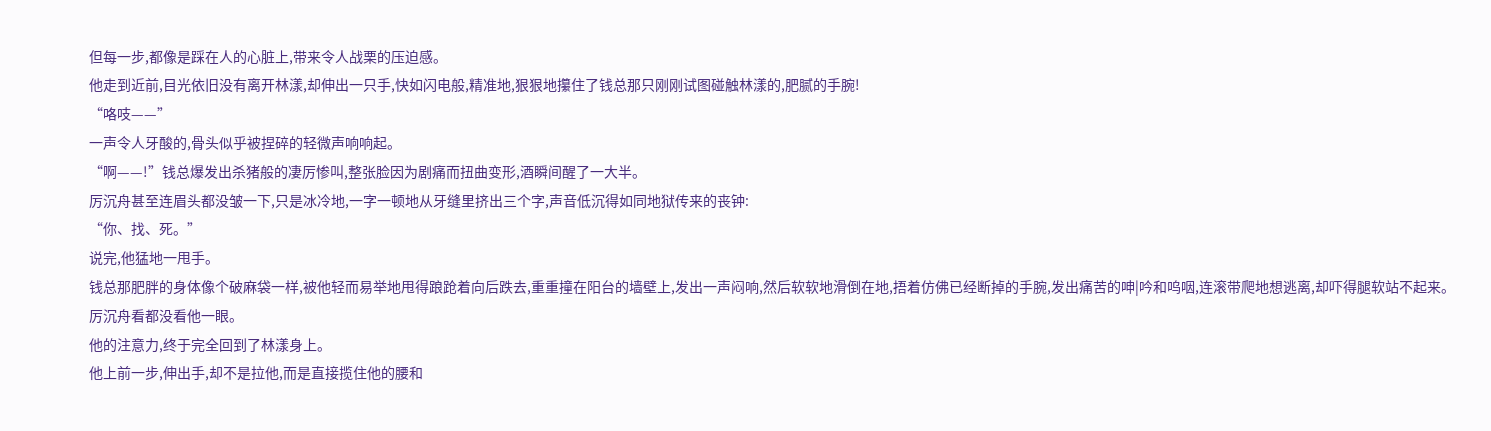但每一步,都像是踩在人的心脏上,带来令人战栗的压迫感。
他走到近前,目光依旧没有离开林漾,却伸出一只手,快如闪电般,精准地,狠狠地攥住了钱总那只刚刚试图碰触林漾的,肥腻的手腕!
“咯吱——”
一声令人牙酸的,骨头似乎被捏碎的轻微声响响起。
“啊——!”钱总爆发出杀猪般的凄厉惨叫,整张脸因为剧痛而扭曲变形,酒瞬间醒了一大半。
厉沉舟甚至连眉头都没皱一下,只是冰冷地,一字一顿地从牙缝里挤出三个字,声音低沉得如同地狱传来的丧钟:
“你、找、死。”
说完,他猛地一甩手。
钱总那肥胖的身体像个破麻袋一样,被他轻而易举地甩得踉跄着向后跌去,重重撞在阳台的墙壁上,发出一声闷响,然后软软地滑倒在地,捂着仿佛已经断掉的手腕,发出痛苦的呻|吟和呜咽,连滚带爬地想逃离,却吓得腿软站不起来。
厉沉舟看都没看他一眼。
他的注意力,终于完全回到了林漾身上。
他上前一步,伸出手,却不是拉他,而是直接揽住他的腰和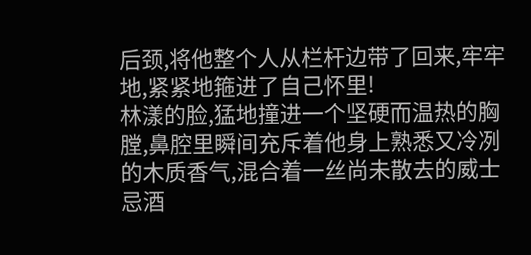后颈,将他整个人从栏杆边带了回来,牢牢地,紧紧地箍进了自己怀里!
林漾的脸,猛地撞进一个坚硬而温热的胸膛,鼻腔里瞬间充斥着他身上熟悉又冷冽的木质香气,混合着一丝尚未散去的威士忌酒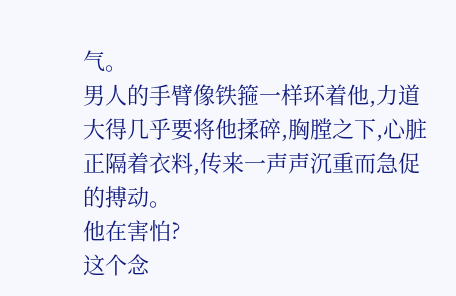气。
男人的手臂像铁箍一样环着他,力道大得几乎要将他揉碎,胸膛之下,心脏正隔着衣料,传来一声声沉重而急促的搏动。
他在害怕?
这个念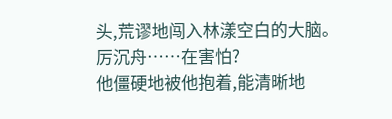头,荒谬地闯入林漾空白的大脑。
厉沉舟……在害怕?
他僵硬地被他抱着,能清晰地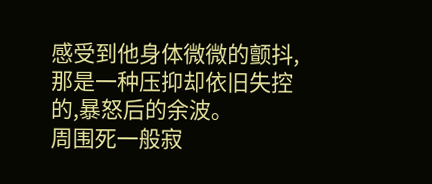感受到他身体微微的颤抖,那是一种压抑却依旧失控的,暴怒后的余波。
周围死一般寂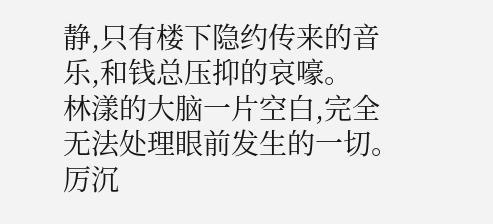静,只有楼下隐约传来的音乐,和钱总压抑的哀嚎。
林漾的大脑一片空白,完全无法处理眼前发生的一切。
厉沉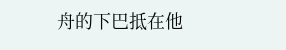舟的下巴抵在他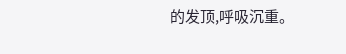的发顶,呼吸沉重。